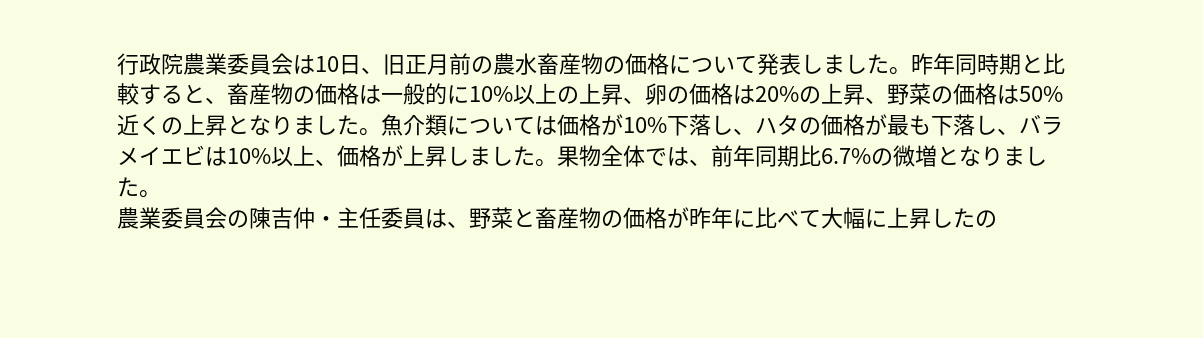行政院農業委員会は10日、旧正月前の農水畜産物の価格について発表しました。昨年同時期と比較すると、畜産物の価格は一般的に10%以上の上昇、卵の価格は20%の上昇、野菜の価格は50%近くの上昇となりました。魚介類については価格が10%下落し、ハタの価格が最も下落し、バラメイエビは10%以上、価格が上昇しました。果物全体では、前年同期比6.7%の微増となりました。
農業委員会の陳吉仲・主任委員は、野菜と畜産物の価格が昨年に比べて大幅に上昇したの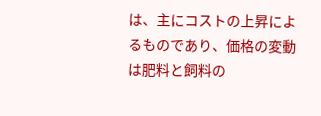は、主にコストの上昇によるものであり、価格の変動は肥料と飼料の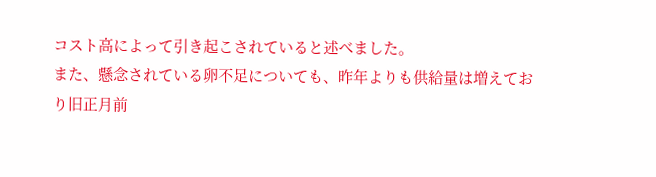コスト高によって引き起こされていると述べました。
また、懸念されている卵不足についても、昨年よりも供給量は増えており旧正月前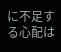に不足する心配は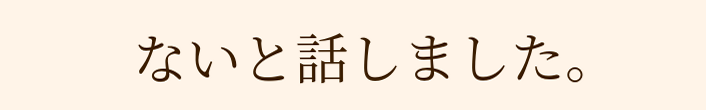ないと話しました。